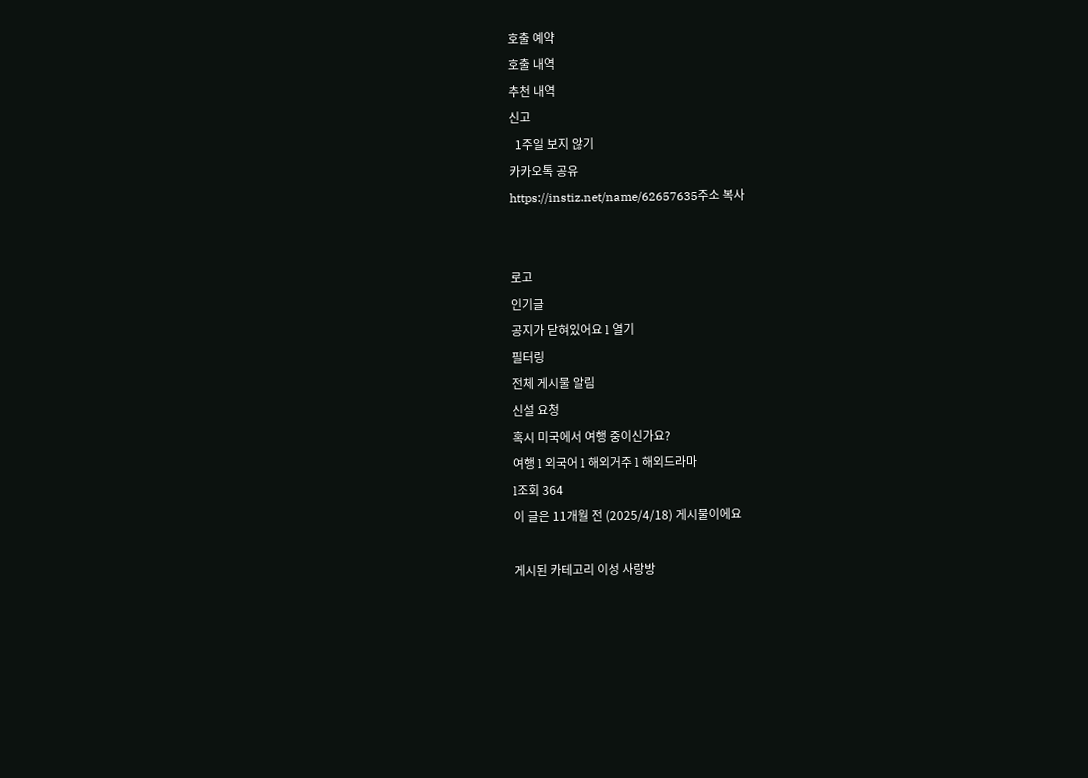호출 예약
호출 내역
추천 내역
신고
  1주일 보지 않기
카카오톡 공유
https://instiz.net/name/62657635주소 복사


로고
인기글
공지가 닫혀있어요 l 열기
필터링
전체 게시물 알림
신설 요청
혹시 미국에서 여행 중이신가요?
여행 l 외국어 l 해외거주 l 해외드라마
l조회 364
이 글은 11개월 전 (2025/4/18) 게시물이에요

게시된 카테고리 이성 사랑방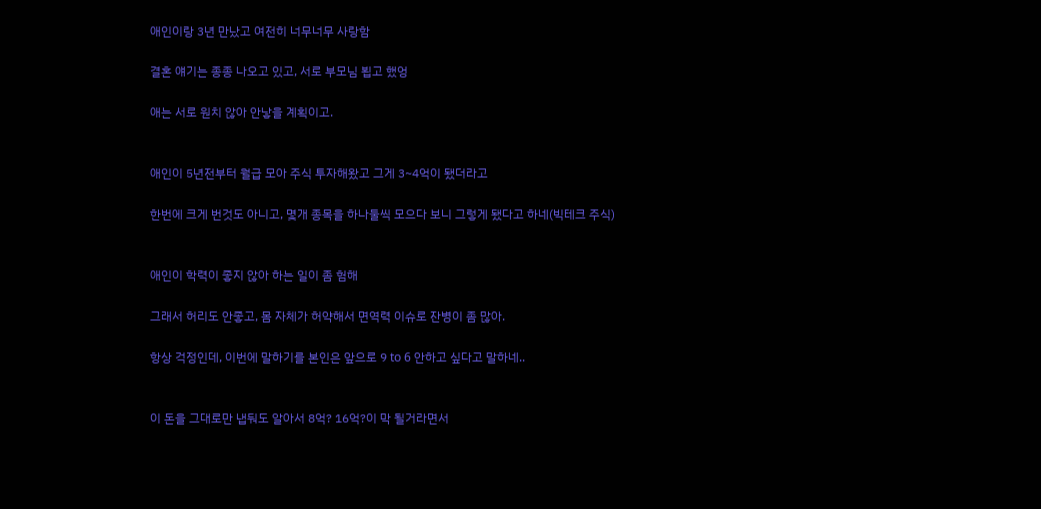애인이랑 3년 만났고 여전히 너무너무 사랑함

결혼 얘기는 종종 나오고 있고, 서로 부모님 뵙고 했엉

애는 서로 원치 않아 안낳을 계획이고.


애인이 5년전부터 월급 모아 주식 투자해왔고 그게 3~4억이 됐더라고

한번에 크게 번것도 아니고, 몇개 종목을 하나둘씩 모으다 보니 그렇게 됐다고 하네(빅테크 주식)


애인이 학력이 좋지 않아 하는 일이 좀 험해

그래서 허리도 안좋고, 몸 자체가 허약해서 면역력 이슈로 잔병이 좀 많아.

항상 걱정인데, 이번에 말하기를 본인은 앞으로 9 to 6 안하고 싶다고 말하네..


이 돈을 그대로만 냅둬도 알아서 8억? 16억?이 막 될거라면서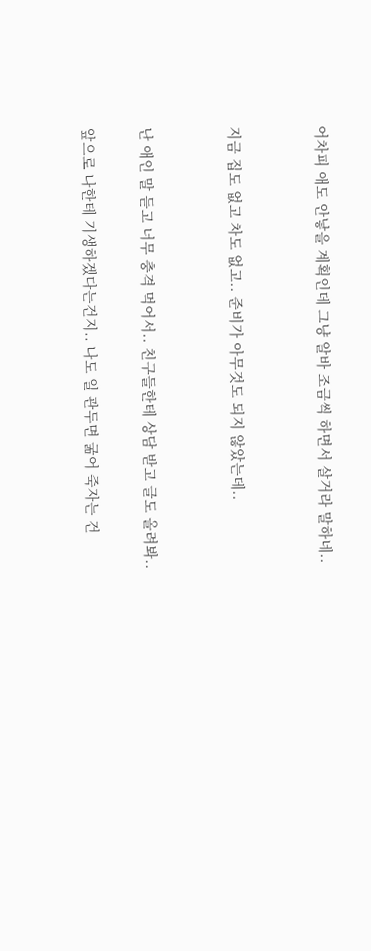어차피 애도 안낳을 계획인데 그냥 알바 조금씩 하면서 살거라 말하네..


지금 집도 없고 차도 없고.. 준비가 아무것도 되지 않았는데..


난 애인 말 듣고 너무 충격 먹어서.. 친구들한테 상담 받고 글도 올려봐..

앞으로 나한테 기생하겠다는건지.. 나도 일 관두면 굶어 죽자는 건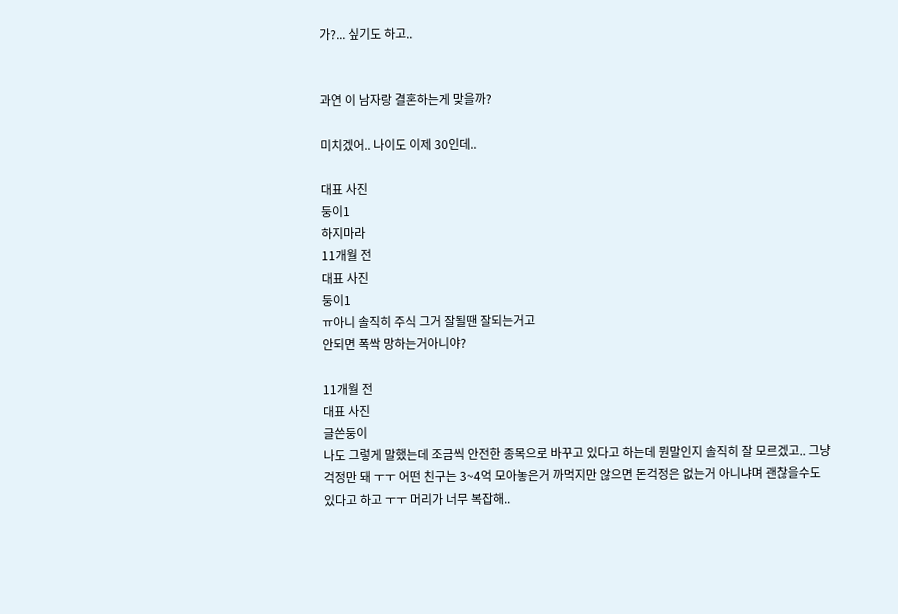가?... 싶기도 하고..


과연 이 남자랑 결혼하는게 맞을까?

미치겠어.. 나이도 이제 30인데..

대표 사진
둥이1
하지마라
11개월 전
대표 사진
둥이1
ㅠ아니 솔직히 주식 그거 잘될땐 잘되는거고
안되면 폭싹 망하는거아니야?

11개월 전
대표 사진
글쓴둥이
나도 그렇게 말했는데 조금씩 안전한 종목으로 바꾸고 있다고 하는데 뭔말인지 솔직히 잘 모르겠고.. 그냥 걱정만 돼 ㅜㅜ 어떤 친구는 3~4억 모아놓은거 까먹지만 않으면 돈걱정은 없는거 아니냐며 괜찮을수도 있다고 하고 ㅜㅜ 머리가 너무 복잡해..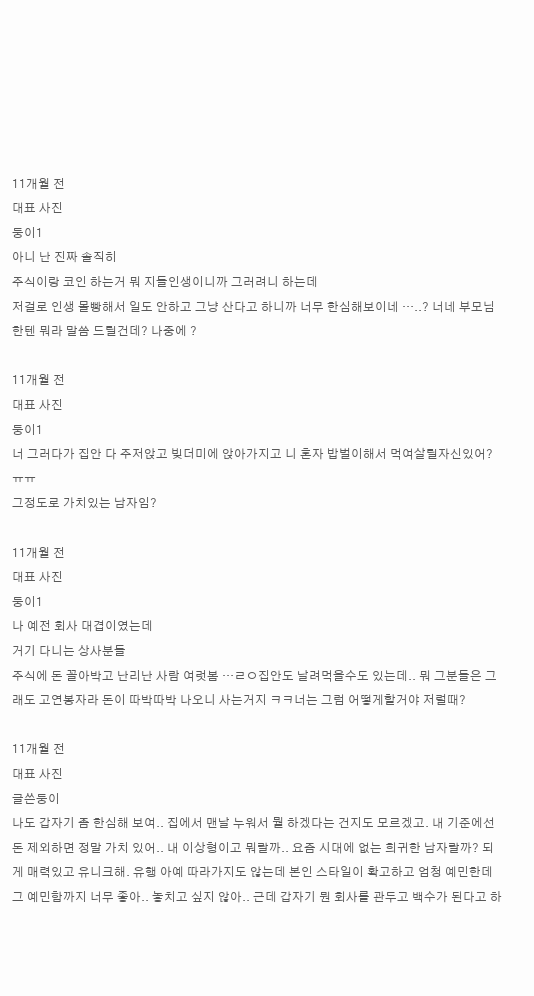11개월 전
대표 사진
둥이1
아니 난 진짜 솔직히
주식이랑 코인 하는거 뭐 지들인생이니까 그러려니 하는데
저걸로 인생 몰빵해서 일도 안하고 그냥 산다고 하니까 너무 한심해보이네 …..? 너네 부모님한텐 뭐라 말씀 드릴건데? 나중에 ?

11개월 전
대표 사진
둥이1
너 그러다가 집안 다 주저앉고 빚더미에 앉아가지고 니 혼자 밥벌이해서 먹여살릴자신있어?ㅠㅠ
그정도로 가치있는 남자임?

11개월 전
대표 사진
둥이1
나 예전 회사 대겹이였는데
거기 다니는 상사분들
주식에 돈 꼴아박고 난리난 사람 여럿봄 …ㄹㅇ집안도 날려먹을수도 있는데.. 뭐 그분들은 그래도 고연봉자라 돈이 따박따박 나오니 사는거지 ㅋㅋ너는 그럼 어떻게할거야 저럴때?

11개월 전
대표 사진
글쓴둥이
나도 갑자기 좀 한심해 보여.. 집에서 맨날 누워서 뭘 하겠다는 건지도 모르겠고. 내 기준에선 돈 제외하면 정말 가치 있어.. 내 이상형이고 뭐랄까.. 요즘 시대에 없는 희귀한 남자랄까? 되게 매력있고 유니크해. 유행 아예 따라가지도 않는데 본인 스타일이 확고하고 엄청 예민한데 그 예민함까지 너무 좋아.. 놓치고 싶지 않아.. 근데 갑자기 뭔 회사를 관두고 백수가 된다고 하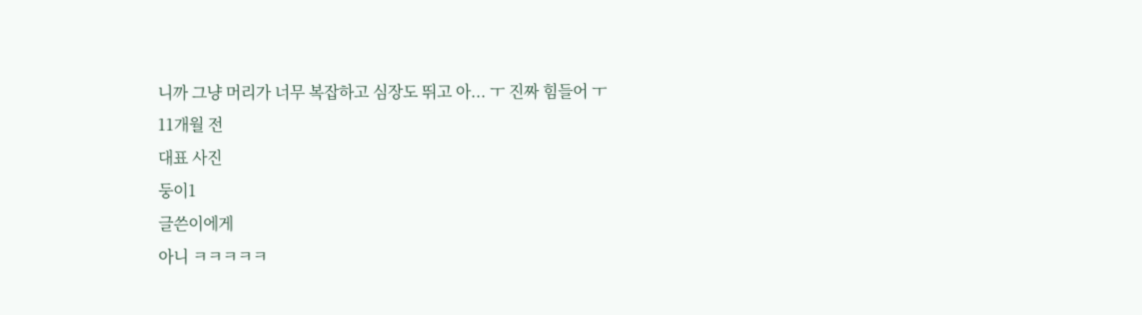니까 그냥 머리가 너무 복잡하고 심장도 뛰고 아... ㅜ 진짜 힘들어 ㅜ
11개월 전
대표 사진
둥이1
글쓴이에게
아니 ㅋㅋㅋㅋㅋ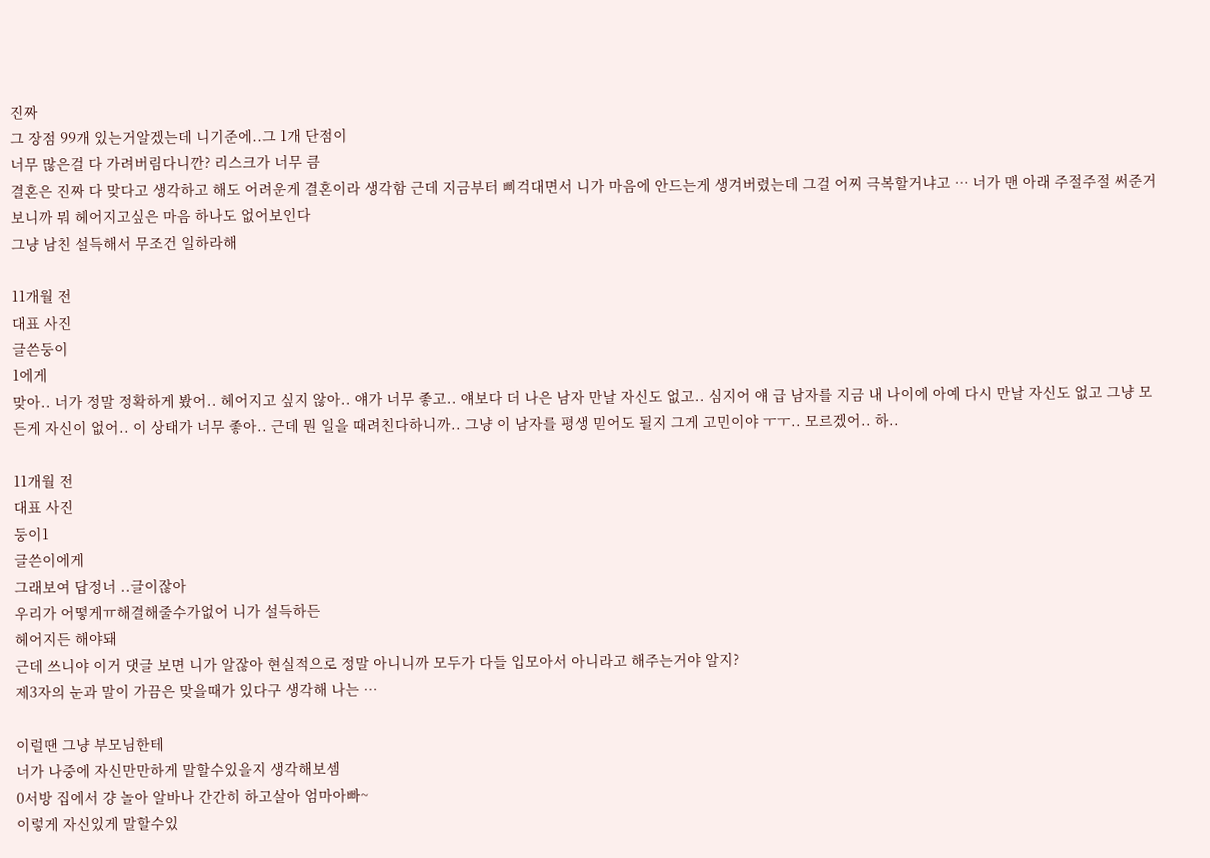진짜
그 장점 99개 있는거알겠는데 니기준에..그 1개 단점이
너무 많은걸 다 가려버림다니깐? 리스크가 너무 큼
결혼은 진짜 다 맞다고 생각하고 해도 어려운게 결혼이라 생각함 근데 지금부터 삐걱대면서 니가 마음에 안드는게 생겨버렸는데 그걸 어찌 극복할거냐고 … 너가 맨 아래 주절주절 써준거보니까 뭐 헤어지고싶은 마음 하나도 없어보인다
그냥 남친 설득해서 무조건 일하라해

11개월 전
대표 사진
글쓴둥이
1에게
맞아.. 너가 정말 정확하게 봤어.. 헤어지고 싶지 않아.. 얘가 너무 좋고.. 얘보다 더 나은 남자 만날 자신도 없고.. 심지어 얘 급 남자를 지금 내 나이에 아예 다시 만날 자신도 없고 그냥 모든게 자신이 없어.. 이 상태가 너무 좋아.. 근데 뭔 일을 때려친다하니까.. 그냥 이 남자를 평생 믿어도 될지 그게 고민이야 ㅜㅜ.. 모르겠어.. 하..

11개월 전
대표 사진
둥이1
글쓴이에게
그래보여 답정너 ..글이잖아
우리가 어떻게ㅠ해결해줄수가없어 니가 설득하든
헤어지든 해야돼
근데 쓰니야 이거 댓글 보면 니가 알잖아 현실적으로 정말 아니니까 모두가 다들 입모아서 아니라고 해주는거야 알지?
제3자의 눈과 말이 가끔은 맞을때가 있다구 생각해 나는 …

이럴땐 그냥 부모님한테
너가 나중에 자신만만하게 말할수있을지 생각해보셈
0서방 집에서 걍 놀아 알바나 간간히 하고살아 엄마아빠~
이렇게 자신있게 말할수있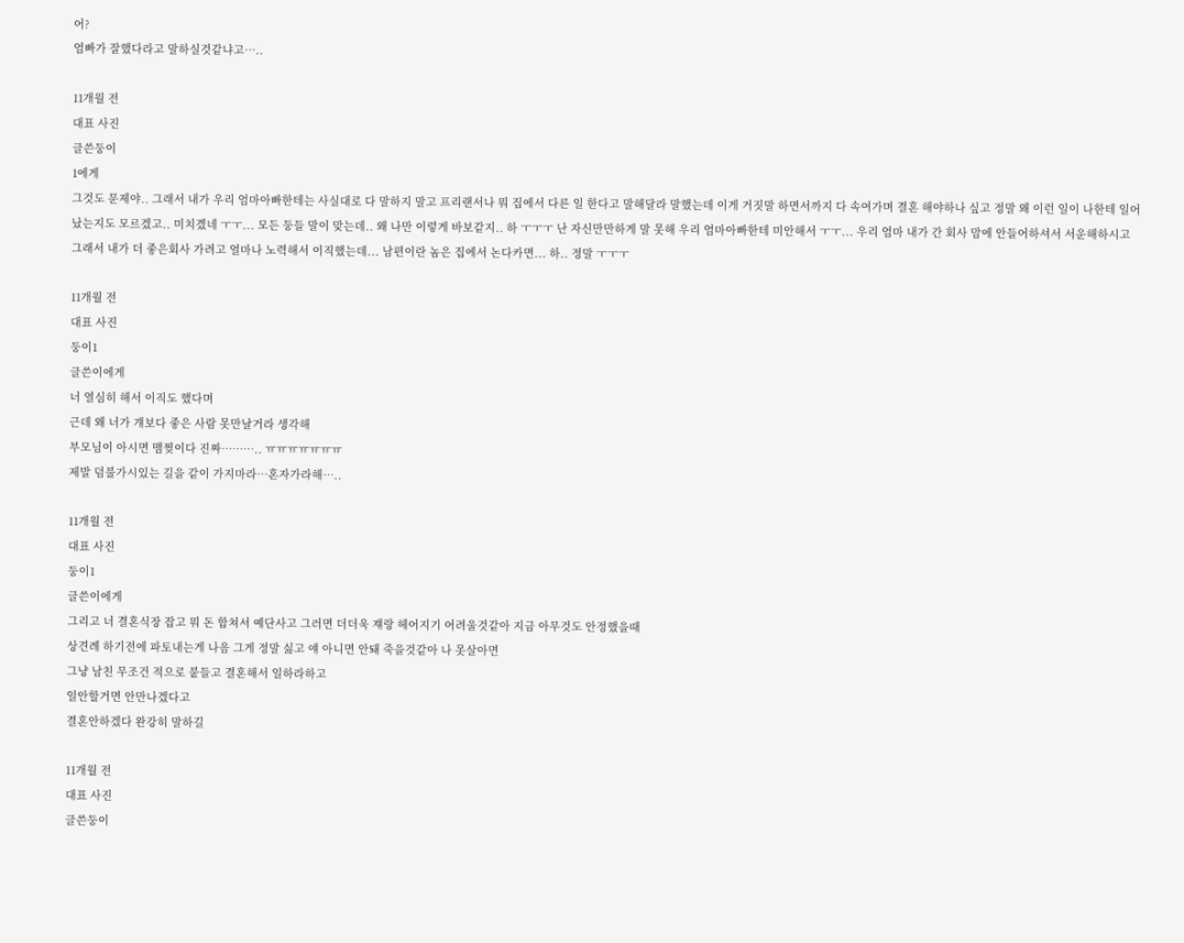어?
엄빠가 잘했다라고 말하실것같냐고…..

11개월 전
대표 사진
글쓴둥이
1에게
그것도 문제야.. 그래서 내가 우리 엄마아빠한테는 사실대로 다 말하지 말고 프리랜서나 뭐 집에서 다른 일 한다고 말해달라 말했는데 이게 거짓말 하면서까지 다 속여가며 결혼 해야하나 싶고 정말 왜 이런 일이 나한테 일어났는지도 모르겠고.. 미치곘네 ㅜㅜ... 모든 둥들 말이 맞는데.. 왜 나만 이렇게 바보같지.. 하 ㅜㅜㅜ 난 자신만만하게 말 못해 우리 엄마아빠한테 미안해서 ㅜㅜ... 우리 엄마 내가 간 회사 맘에 안들어하셔서 서운해하시고 그래서 내가 더 좋은회사 가려고 얼마나 노력해서 이직했는데... 남편이란 놈은 집에서 논다카면... 하.. 정말 ㅜㅜㅜ

11개월 전
대표 사진
둥이1
글쓴이에게
너 열심히 해서 이직도 했다며
근데 왜 너가 걔보다 좋은 사람 못만날거라 생각해
부모님이 아시면 맴찢이다 진짜……….. ㅠㅠㅠㅠㅠㅠㅠ
제발 덤불가시있는 길을 같이 가지마라…혼자가라해…..

11개월 전
대표 사진
둥이1
글쓴이에게
그리고 너 결혼식장 잡고 뭐 돈 합쳐서 예단사고 그러면 더더욱 쟤랑 헤어지기 어려울것같아 지금 아무것도 안정했을때
상견례 하기전에 파토내는게 나음 그게 정말 싫고 얘 아니면 안돼 죽을것같아 나 못살아면
그냥 남친 무조건 적으로 붙들고 결혼해서 일하라하고
일안할거면 안만나겠다고
결혼안하겠다 완강히 말하길

11개월 전
대표 사진
글쓴둥이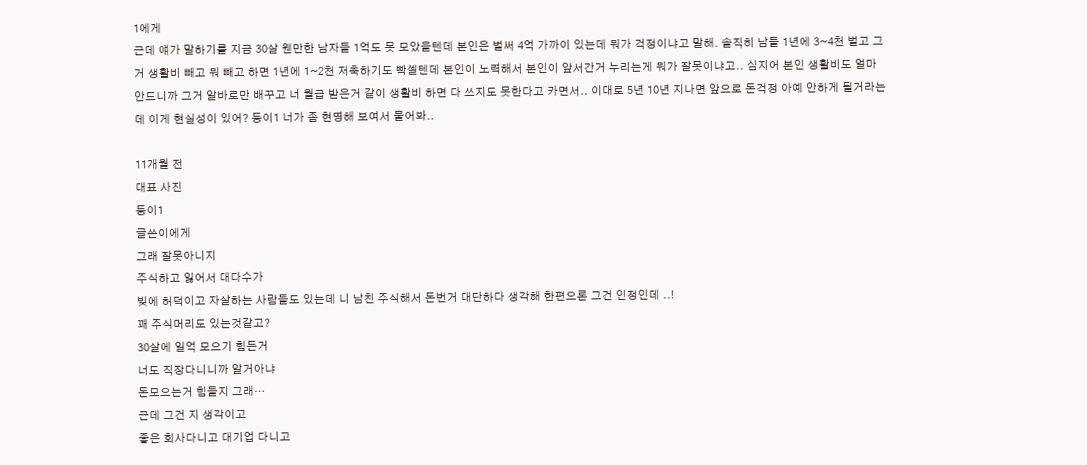1에게
근데 얘가 말하기를 지금 30살 웬만한 남자들 1억도 못 모았을텐데 본인은 벌써 4억 가까이 있는데 뭐가 걱정이냐고 말해. 솔직히 남들 1년에 3~4천 벌고 그거 생활비 빼고 뭐 빼고 하면 1년에 1~2천 저축하기도 빡셀텐데 본인이 노력해서 본인이 앞서간거 누리는게 뭐가 잘못이냐고.. 심지어 본인 생활비도 얼마 안드니까 그거 알바로만 배꾸고 너 월급 받은거 같이 생활비 하면 다 쓰지도 못한다고 카면서.. 이대로 5년 10년 지나면 앞으로 돈걱정 아예 안하게 될거라는데 이게 현실성이 있어? 둥이1 너가 좀 현명해 보여서 물어봐..

11개월 전
대표 사진
둥이1
글쓴이에게
그래 잘못아니지
주식하고 잃어서 대다수가
빚에 허덕이고 자살하는 사람들도 있는데 니 남친 주식해서 돈번거 대단하다 생각해 한편으론 그건 인정인데 ..!
꽤 주식머리도 있는것같고?
30살에 일억 모으기 힘든거
너도 직장다니니까 알거아냐
돈모으는거 힘들지 그래…
근데 그건 지 생각이고
좋은 회사다니고 대기업 다니고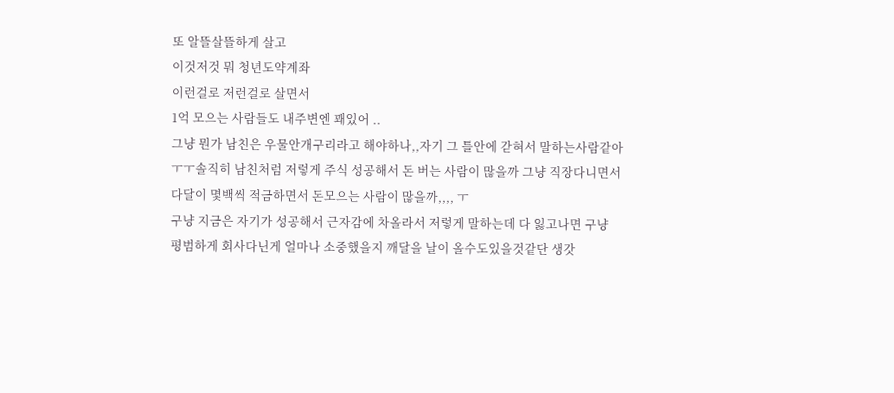또 알뜰살뜰하게 살고
이것저것 뭐 청년도약계좌
이런걸로 저런걸로 살면서
1억 모으는 사람들도 내주변엔 꽤있어 ..
그냥 뭔가 남친은 우물안개구리라고 해야하나,,자기 그 틀안에 갇혀서 말하는사람같아ㅜㅜ솔직히 남친처럼 저렇게 주식 성공해서 돈 버는 사람이 많을까 그냥 직장다니면서 다달이 몇백씩 적금하면서 돈모으는 사람이 많을까,,,, ㅜ
구냥 지금은 자기가 성공해서 근자감에 차올라서 저렇게 말하는데 다 잃고나면 구냥
평범하게 회사다닌게 얼마나 소중했을지 깨달을 날이 올수도있을것같단 생갓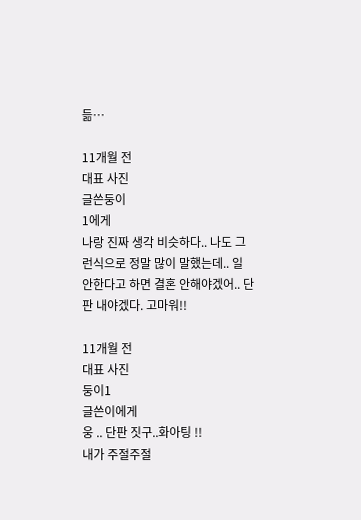듦…

11개월 전
대표 사진
글쓴둥이
1에게
나랑 진짜 생각 비슷하다.. 나도 그런식으로 정말 많이 말했는데.. 일 안한다고 하면 결혼 안해야겠어.. 단판 내야겠다. 고마워!!

11개월 전
대표 사진
둥이1
글쓴이에게
웅 .. 단판 짓구..화아팅 !!
내가 주절주절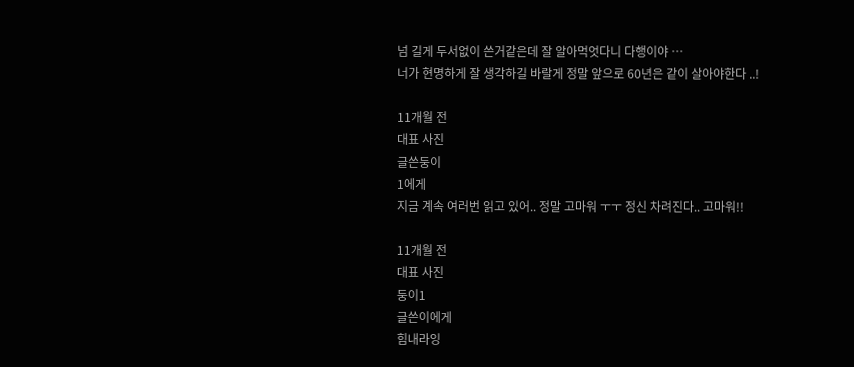넘 길게 두서없이 쓴거같은데 잘 알아먹엇다니 다행이야 …
너가 현명하게 잘 생각하길 바랄게 정말 앞으로 60년은 같이 살아야한다 ..!

11개월 전
대표 사진
글쓴둥이
1에게
지금 계속 여러번 읽고 있어.. 정말 고마워 ㅜㅜ 정신 차려진다.. 고마워!!

11개월 전
대표 사진
둥이1
글쓴이에게
힘내라잉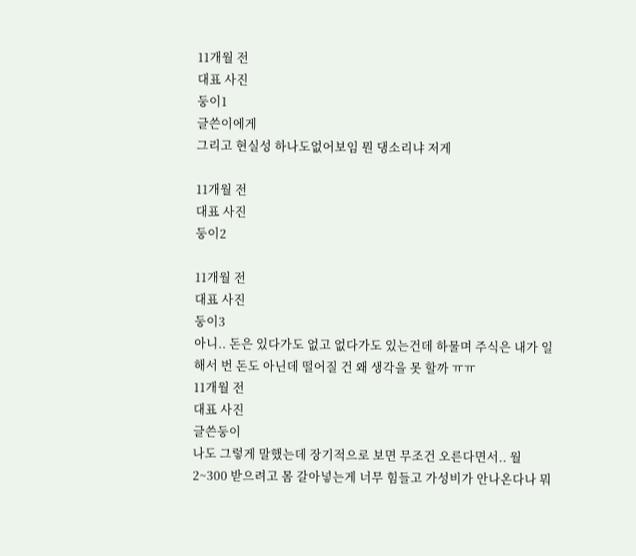11개월 전
대표 사진
둥이1
글쓴이에게
그리고 현실성 하나도없어보임 뭔 댕소리냐 저게

11개월 전
대표 사진
둥이2

11개월 전
대표 사진
둥이3
아니.. 돈은 있다가도 없고 없다가도 있는건데 하물며 주식은 내가 일해서 번 돈도 아닌데 떨어질 건 왜 생각을 못 할까 ㅠㅠ
11개월 전
대표 사진
글쓴둥이
나도 그렇게 말했는데 장기적으로 보면 무조건 오른다면서.. 월 2~300 받으려고 몸 갈아넣는게 너무 힘들고 가성비가 안나온다나 뭐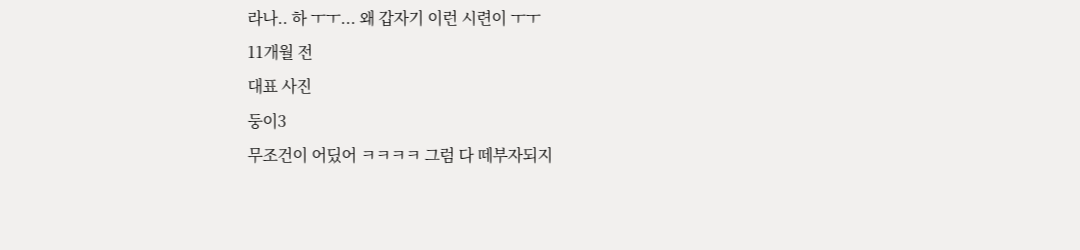라나.. 하 ㅜㅜ... 왜 갑자기 이런 시련이 ㅜㅜ
11개월 전
대표 사진
둥이3
무조건이 어딨어 ㅋㅋㅋㅋ 그럼 다 떼부자되지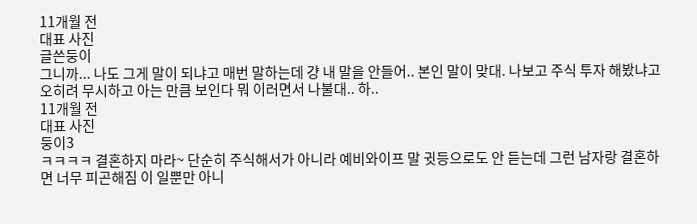11개월 전
대표 사진
글쓴둥이
그니까... 나도 그게 말이 되냐고 매번 말하는데 걍 내 말을 안들어.. 본인 말이 맞대. 나보고 주식 투자 해봤냐고 오히려 무시하고 아는 만큼 보인다 뭐 이러면서 나불대.. 하..
11개월 전
대표 사진
둥이3
ㅋㅋㅋㅋ 결혼하지 마라~ 단순히 주식해서가 아니라 예비와이프 말 귓등으로도 안 듣는데 그런 남자랑 결혼하면 너무 피곤해짐 이 일뿐만 아니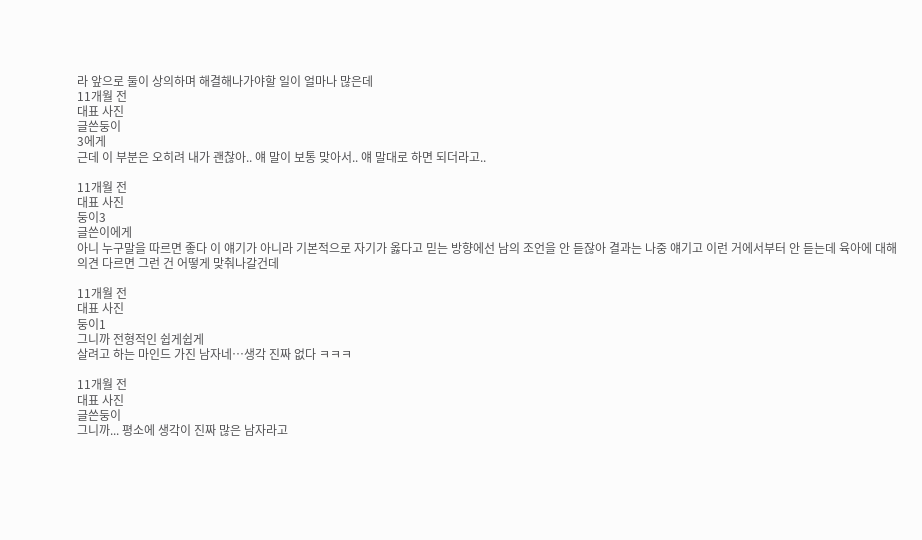라 앞으로 둘이 상의하며 해결해나가야할 일이 얼마나 많은데
11개월 전
대표 사진
글쓴둥이
3에게
근데 이 부분은 오히려 내가 괜찮아.. 얘 말이 보통 맞아서.. 얘 말대로 하면 되더라고..

11개월 전
대표 사진
둥이3
글쓴이에게
아니 누구말을 따르면 좋다 이 얘기가 아니라 기본적으로 자기가 옳다고 믿는 방향에선 남의 조언을 안 듣잖아 결과는 나중 얘기고 이런 거에서부터 안 듣는데 육아에 대해 의견 다르면 그런 건 어떻게 맞춰나갈건데

11개월 전
대표 사진
둥이1
그니까 전형적인 쉽게쉽게
살려고 하는 마인드 가진 남자네…생각 진짜 없다 ㅋㅋㅋ

11개월 전
대표 사진
글쓴둥이
그니까... 평소에 생각이 진짜 많은 남자라고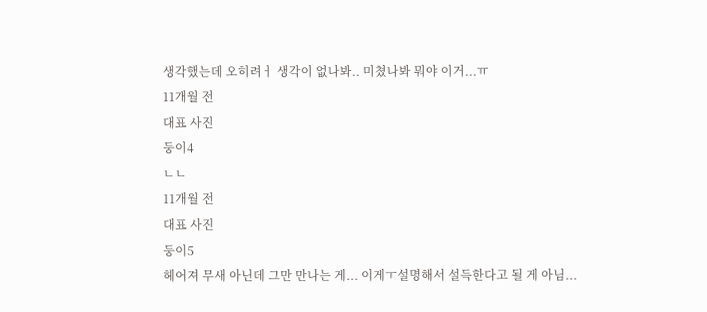생각했는데 오히려ㅓ 생각이 없나봐.. 미쳤나봐 뭐야 이거...ㅠ
11개월 전
대표 사진
둥이4
ㄴㄴ
11개월 전
대표 사진
둥이5
헤어져 무새 아닌데 그만 만나는 게... 이게ㅜ설명해서 설득한다고 될 게 아님...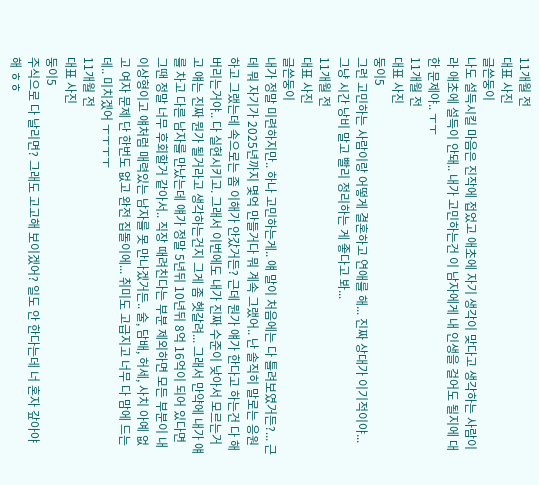11개월 전
대표 사진
글쓴둥이
나도 설득시킬 마음은 진작에 접었고 애초에 자기 생각이 맞다고 생각하는 사람이라 애초에 설득이 안돼.. 내가 고민하는건 이 남자에게 내 인생을 걸어도 될지에 대한 문제야.. ㅜㅜ
11개월 전
대표 사진
둥이5
그런 고민하는 사람이랑 어떻게 결혼하고 연애를 해... 진짜 상대가 이기적이야... 그냥 시간 낭비 말고 빨리 정리하는 게 좋다고 봐...
11개월 전
대표 사진
글쓴둥이
내가 정말 미련하지만.. 하나 고민하는게.. 얘 말이 처음에는 다 틀려보였거든?... 근데 뭐 자기가 2025년까지 몇억 만들거다 뭐 계속 그랬어.. 난 솔직히 말로는 응원하고 그랬는데 속으로는 좀 이해가 안갔거든? 근데 뭔가 얘가 한다고 하는건 다 해버리는거야.. 다 실현시키고. 그래서 이번에도 내가 진짜 수준이 낮아서 모르는거고 얘는 진짜 뭔가 될거라고 생각하는건지 그게 좀 헷갈려... 그래서 만약에 내가 얘를 차고 다른 남자를 만났는데 얘가 정말 5년뒤 10년뒤 8억 16억이 되어 있다면 그땐 정말 너무 후회할거 같아서.. 직장 때려친다는 부분 제외하면 모든 부분이 내 이상형이고 얘처럼 매력있는 남자를 못 만나겠거든.. 술, 담배, 허세, 사치 아예 없고 여자 문제 단 한번도 없고 완전 집돌이에... 취미도 고급지고 너무 다 맘에 드는데.. 미치겠어 ㅜㅜㅜㅜ
11개월 전
대표 사진
둥이5
주식으로 다 날리면? 그래도 고고해 보이겠어? 일도 안 한다는데 너 혼자 갚아야 해 ㅎㅎ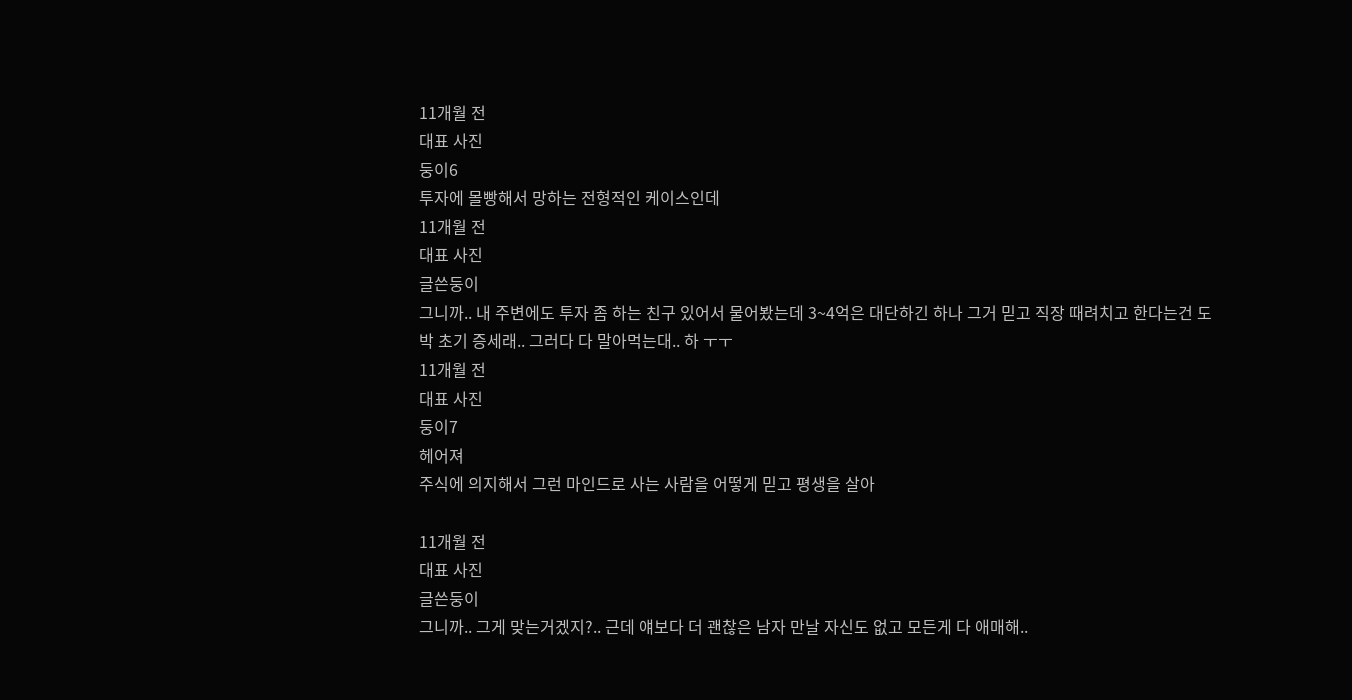11개월 전
대표 사진
둥이6
투자에 몰빵해서 망하는 전형적인 케이스인데
11개월 전
대표 사진
글쓴둥이
그니까.. 내 주변에도 투자 좀 하는 친구 있어서 물어봤는데 3~4억은 대단하긴 하나 그거 믿고 직장 때려치고 한다는건 도박 초기 증세래.. 그러다 다 말아먹는대.. 하 ㅜㅜ
11개월 전
대표 사진
둥이7
헤어져
주식에 의지해서 그런 마인드로 사는 사람을 어떻게 믿고 평생을 살아

11개월 전
대표 사진
글쓴둥이
그니까.. 그게 맞는거겠지?.. 근데 얘보다 더 괜찮은 남자 만날 자신도 없고 모든게 다 애매해..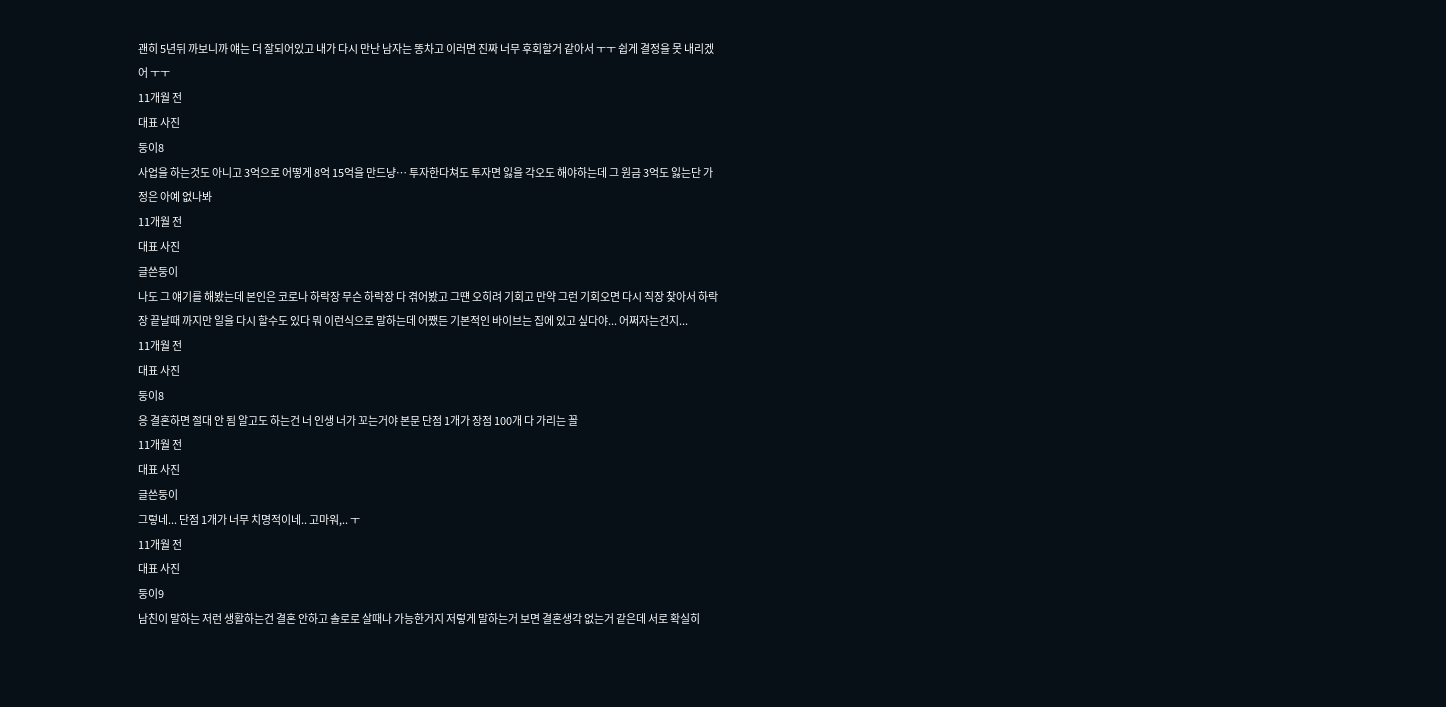괜히 5년뒤 까보니까 얘는 더 잘되어있고 내가 다시 만난 남자는 똥차고 이러면 진짜 너무 후회할거 같아서 ㅜㅜ 쉽게 결정을 못 내리겠어 ㅜㅜ
11개월 전
대표 사진
둥이8
사업을 하는것도 아니고 3억으로 어떻게 8억 15억을 만드냥… 투자한다쳐도 투자면 잃을 각오도 해야하는데 그 원금 3억도 잃는단 가정은 아예 없나봐
11개월 전
대표 사진
글쓴둥이
나도 그 얘기를 해봤는데 본인은 코로나 하락장 무슨 하락장 다 겪어봤고 그떈 오히려 기회고 만약 그런 기회오면 다시 직장 찾아서 하락장 끝날때 까지만 일을 다시 할수도 있다 뭐 이런식으로 말하는데 어쨌든 기본적인 바이브는 집에 있고 싶다야... 어쩌자는건지...
11개월 전
대표 사진
둥이8
응 결혼하면 절대 안 됨 알고도 하는건 너 인생 너가 꼬는거야 본문 단점 1개가 장점 100개 다 가리는 꼴
11개월 전
대표 사진
글쓴둥이
그렇네... 단점 1개가 너무 치명적이네.. 고마워,.. ㅜ
11개월 전
대표 사진
둥이9
남친이 말하는 저런 생활하는건 결혼 안하고 솔로로 살때나 가능한거지 저렇게 말하는거 보면 결혼생각 없는거 같은데 서로 확실히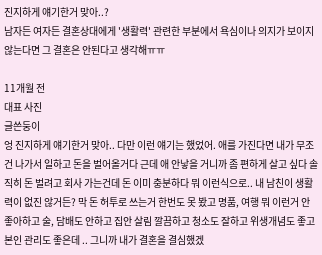진지하게 얘기한거 맞아..?
남자든 여자든 결혼상대에게 '생활력' 관련한 부분에서 욕심이나 의지가 보이지 않는다면 그 결혼은 안된다고 생각해ㅠㅠ

11개월 전
대표 사진
글쓴둥이
엉 진지하게 얘기한거 맞아.. 다만 이런 얘기는 했었어. 애를 가진다면 내가 무조건 나가서 일하고 돈을 벌어올거다 근데 애 안낳을 거니까 좀 편하게 살고 싶다 솔직히 돈 벌려고 회사 가는건데 돈 이미 충분하다 뭐 이런식으로.. 내 남친이 생활력이 없진 않거든? 막 돈 허투로 쓰는거 한번도 못 봤고 명품, 여행 뭐 이런거 안좋아하고 술, 담배도 안하고 집안 살림 깔끔하고 청소도 잘하고 위생개념도 좋고 본인 관리도 좋은데 .. 그니까 내가 결혼을 결심했겠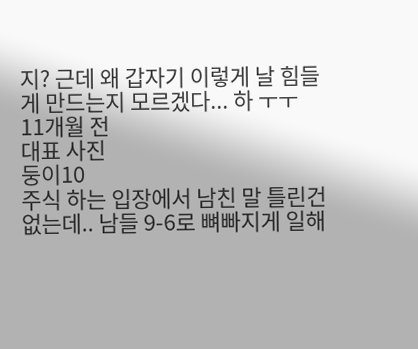지? 근데 왜 갑자기 이렇게 날 힘들게 만드는지 모르겠다... 하 ㅜㅜ
11개월 전
대표 사진
둥이10
주식 하는 입장에서 남친 말 틀린건 없는데.. 남들 9-6로 뼈빠지게 일해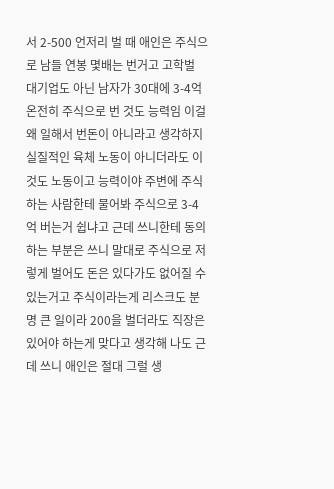서 2-500 언저리 벌 때 애인은 주식으로 남들 연봉 몇배는 번거고 고학벌 대기업도 아닌 남자가 30대에 3-4억 온전히 주식으로 번 것도 능력임 이걸 왜 일해서 번돈이 아니라고 생각하지 실질적인 육체 노동이 아니더라도 이것도 노동이고 능력이야 주변에 주식하는 사람한테 물어봐 주식으로 3-4억 버는거 쉽냐고 근데 쓰니한테 동의하는 부분은 쓰니 말대로 주식으로 저렇게 벌어도 돈은 있다가도 없어질 수 있는거고 주식이라는게 리스크도 분명 큰 일이라 200을 벌더라도 직장은 있어야 하는게 맞다고 생각해 나도 근데 쓰니 애인은 절대 그럴 생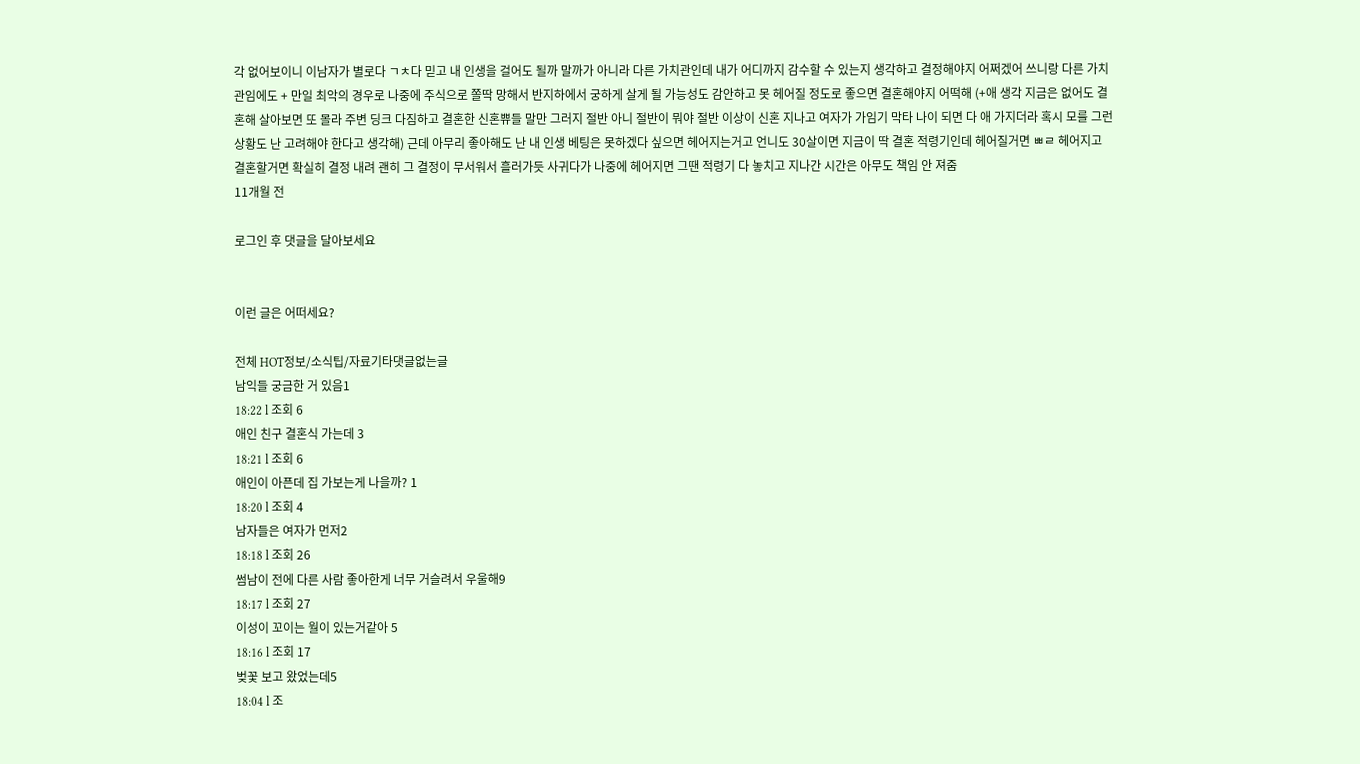각 없어보이니 이남자가 별로다 ㄱㅊ다 믿고 내 인생을 걸어도 될까 말까가 아니라 다른 가치관인데 내가 어디까지 감수할 수 있는지 생각하고 결정해야지 어쩌겠어 쓰니랑 다른 가치관임에도 + 만일 최악의 경우로 나중에 주식으로 쫄딱 망해서 반지하에서 궁하게 살게 될 가능성도 감안하고 못 헤어질 정도로 좋으면 결혼해야지 어떡해 (+애 생각 지금은 없어도 결혼해 살아보면 또 몰라 주변 딩크 다짐하고 결혼한 신혼쀼들 말만 그러지 절반 아니 절반이 뭐야 절반 이상이 신혼 지나고 여자가 가임기 막타 나이 되면 다 애 가지더라 혹시 모를 그런 상황도 난 고려해야 한다고 생각해) 근데 아무리 좋아해도 난 내 인생 베팅은 못하겠다 싶으면 헤어지는거고 언니도 30살이면 지금이 딱 결혼 적령기인데 헤어질거면 ㅃㄹ 헤어지고 결혼할거면 확실히 결정 내려 괜히 그 결정이 무서워서 흘러가듯 사귀다가 나중에 헤어지면 그땐 적령기 다 놓치고 지나간 시간은 아무도 책임 안 져줌
11개월 전

로그인 후 댓글을 달아보세요


이런 글은 어떠세요?

전체 HOT정보/소식팁/자료기타댓글없는글
남익들 궁금한 거 있음1
18:22 l 조회 6
애인 친구 결혼식 가는데 3
18:21 l 조회 6
애인이 아픈데 집 가보는게 나을까? 1
18:20 l 조회 4
남자들은 여자가 먼저2
18:18 l 조회 26
썸남이 전에 다른 사람 좋아한게 너무 거슬려서 우울해9
18:17 l 조회 27
이성이 꼬이는 월이 있는거같아 5
18:16 l 조회 17
벚꽃 보고 왔었는데5
18:04 l 조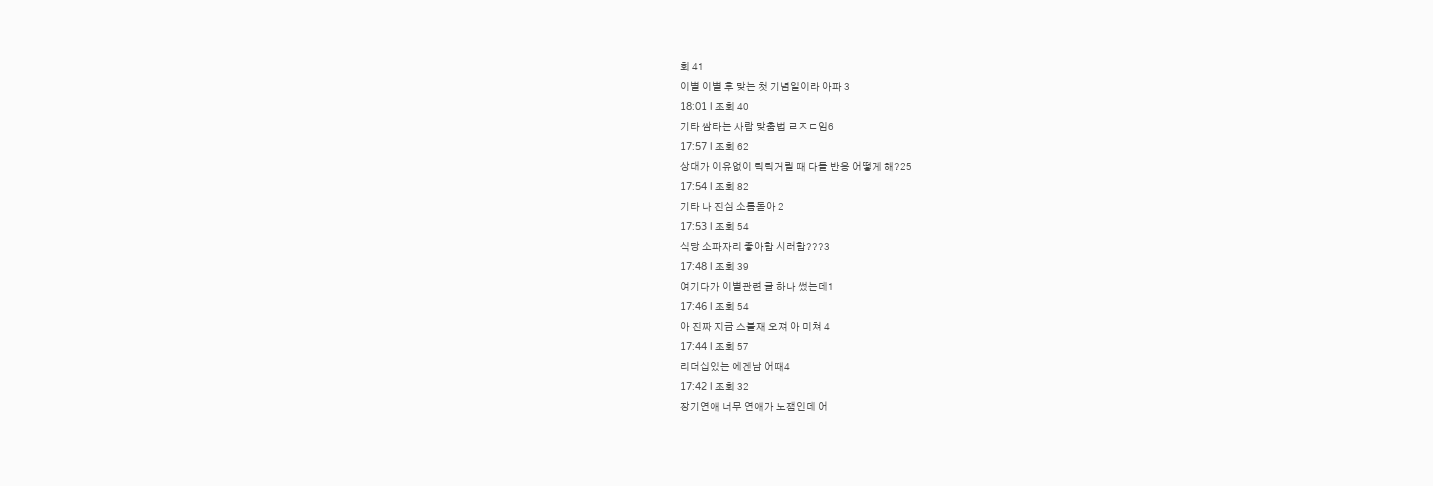회 41
이별 이별 후 맞는 첫 기념일이라 아파 3
18:01 l 조회 40
기타 쌈타는 사람 맞춤법 ㄹㅈㄷ임6
17:57 l 조회 62
상대가 이유없이 틱틱거릴 때 다들 반응 어떻게 해?25
17:54 l 조회 82
기타 나 진심 소름돋아 2
17:53 l 조회 54
식당 소파자리 좋아함 시러함???3
17:48 l 조회 39
여기다가 이별관련 글 하나 썼는데1
17:46 l 조회 54
아 진짜 지금 스불재 오져 아 미쳐 4
17:44 l 조회 57
리더십있는 에겐남 어때4
17:42 l 조회 32
장기연애 너무 연애가 노잼인데 어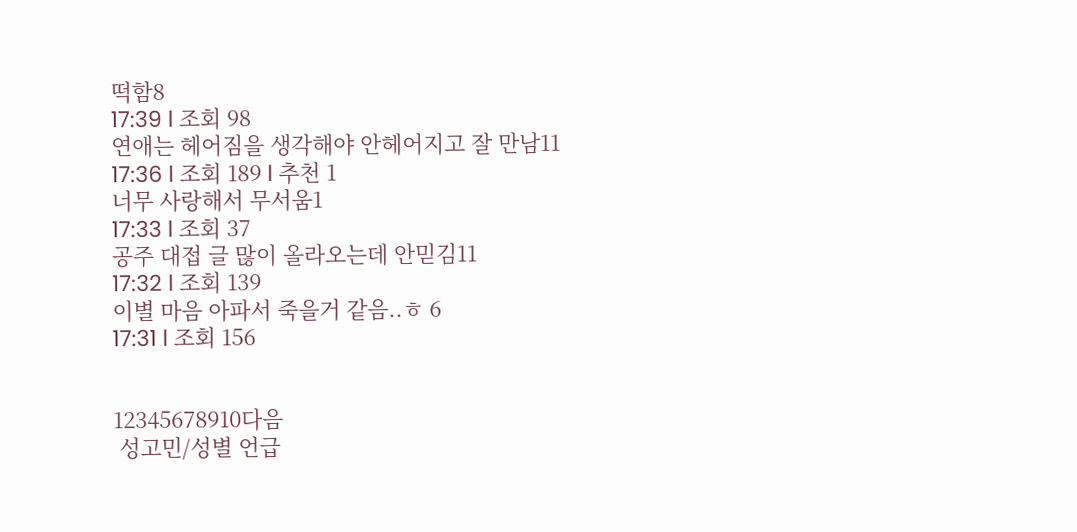떡함8
17:39 l 조회 98
연애는 헤어짐을 생각해야 안헤어지고 잘 만남11
17:36 l 조회 189 l 추천 1
너무 사랑해서 무서움1
17:33 l 조회 37
공주 대접 글 많이 올라오는데 안믿김11
17:32 l 조회 139
이별 마음 아파서 죽을거 같음..ㅎ 6
17:31 l 조회 156


12345678910다음
 성고민/성별 언급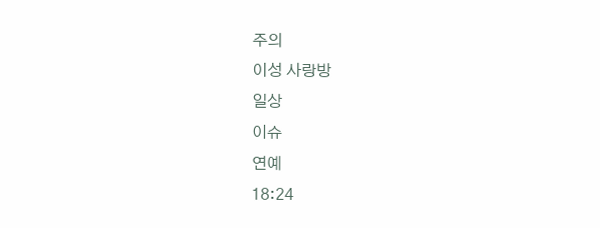주의
이성 사랑방
일상
이슈
연예
18:24